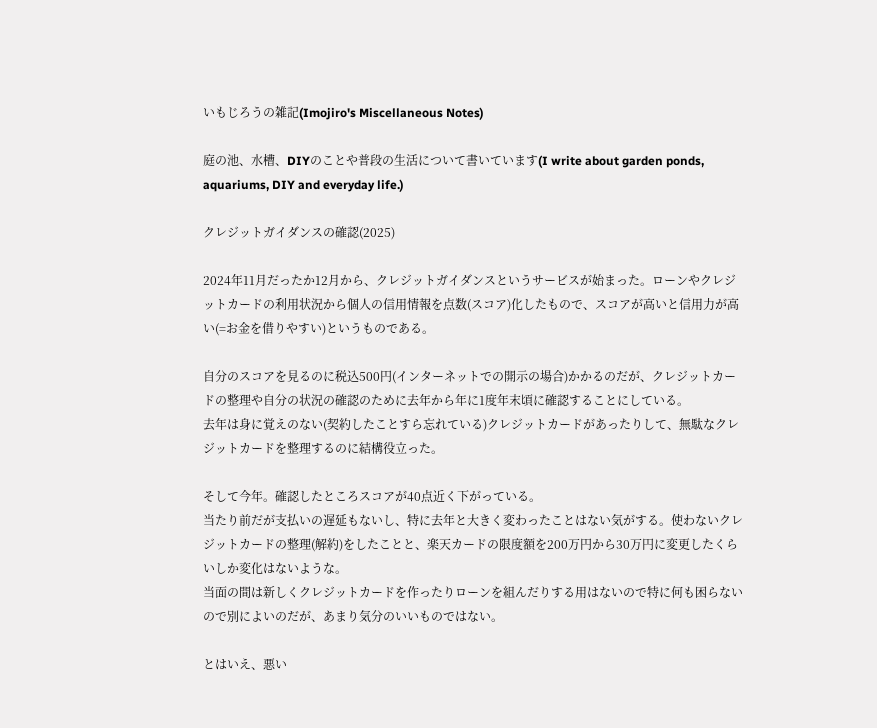いもじろうの雑記(Imojiro's Miscellaneous Notes)

庭の池、水槽、DIYのことや普段の生活について書いています(I write about garden ponds, aquariums, DIY and everyday life.)

クレジットガイダンスの確認(2025)

2024年11月だったか12月から、クレジットガイダンスというサービスが始まった。ローンやクレジットカードの利用状況から個人の信用情報を点数(スコア)化したもので、スコアが高いと信用力が高い(=お金を借りやすい)というものである。

自分のスコアを見るのに税込500円(インターネットでの開示の場合)かかるのだが、クレジットカードの整理や自分の状況の確認のために去年から年に1度年末頃に確認することにしている。
去年は身に覚えのない(契約したことすら忘れている)クレジットカードがあったりして、無駄なクレジットカードを整理するのに結構役立った。

そして今年。確認したところスコアが40点近く下がっている。
当たり前だが支払いの遅延もないし、特に去年と大きく変わったことはない気がする。使わないクレジットカードの整理(解約)をしたことと、楽天カードの限度額を200万円から30万円に変更したくらいしか変化はないような。
当面の間は新しくクレジットカードを作ったりローンを組んだりする用はないので特に何も困らないので別によいのだが、あまり気分のいいものではない。

とはいえ、悪い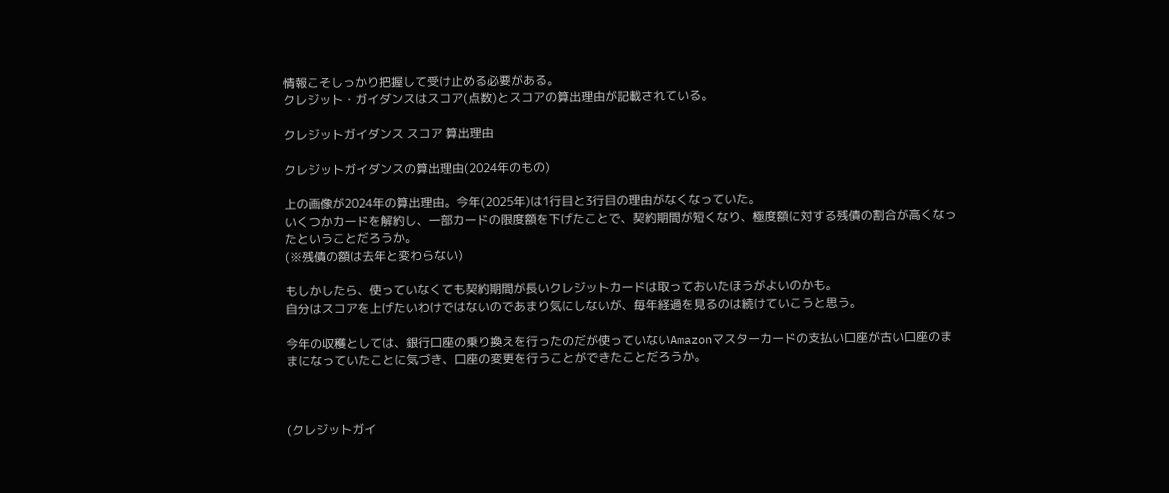情報こそしっかり把握して受け止める必要がある。
クレジット・ガイダンスはスコア(点数)とスコアの算出理由が記載されている。

クレジットガイダンス スコア 算出理由

クレジットガイダンスの算出理由(2024年のもの)

上の画像が2024年の算出理由。今年(2025年)は1行目と3行目の理由がなくなっていた。
いくつかカードを解約し、一部カードの限度額を下げたことで、契約期間が短くなり、極度額に対する残債の割合が高くなったということだろうか。
(※残債の額は去年と変わらない)

もしかしたら、使っていなくても契約期間が長いクレジットカードは取っておいたほうがよいのかも。
自分はスコアを上げたいわけではないのであまり気にしないが、毎年経過を見るのは続けていこうと思う。

今年の収穫としては、銀行口座の乗り換えを行ったのだが使っていないAmazonマスターカードの支払い口座が古い口座のままになっていたことに気づき、口座の変更を行うことができたことだろうか。



(クレジットガイ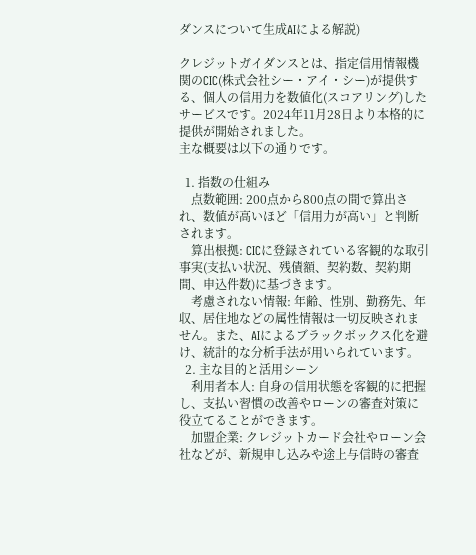ダンスについて生成AIによる解説)

クレジットガイダンスとは、指定信用情報機関のCIC(株式会社シー・アイ・シー)が提供する、個人の信用力を数値化(スコアリング)したサービスです。2024年11月28日より本格的に提供が開始されました。
主な概要は以下の通りです。

  1. 指数の仕組み
    点数範囲: 200点から800点の間で算出され、数値が高いほど「信用力が高い」と判断されます。
    算出根拠: CICに登録されている客観的な取引事実(支払い状況、残債額、契約数、契約期間、申込件数)に基づきます。
    考慮されない情報: 年齢、性別、勤務先、年収、居住地などの属性情報は一切反映されません。また、AIによるブラックボックス化を避け、統計的な分析手法が用いられています。
  2. 主な目的と活用シーン
    利用者本人: 自身の信用状態を客観的に把握し、支払い習慣の改善やローンの審査対策に役立てることができます。
    加盟企業: クレジットカード会社やローン会社などが、新規申し込みや途上与信時の審査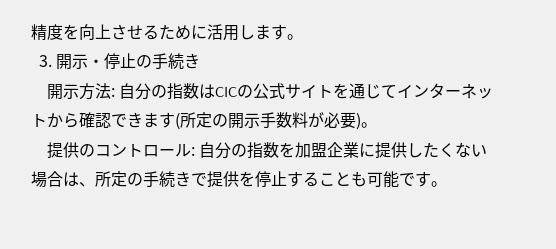精度を向上させるために活用します。
  3. 開示・停止の手続き
    開示方法: 自分の指数はCICの公式サイトを通じてインターネットから確認できます(所定の開示手数料が必要)。
    提供のコントロール: 自分の指数を加盟企業に提供したくない場合は、所定の手続きで提供を停止することも可能です。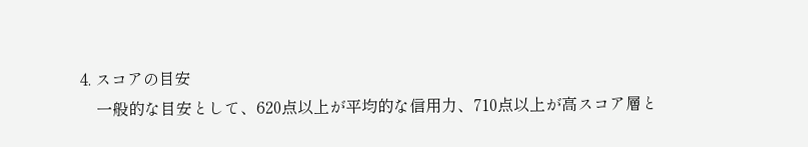4. スコアの目安
    一般的な目安として、620点以上が平均的な信用力、710点以上が高スコア層と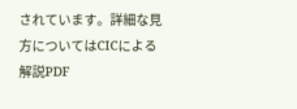されています。詳細な見方についてはCICによる解説PDF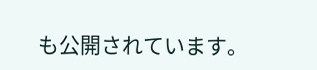も公開されています。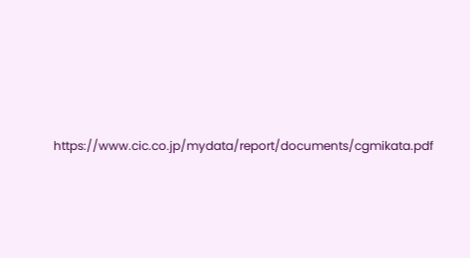https://www.cic.co.jp/mydata/report/documents/cgmikata.pdf